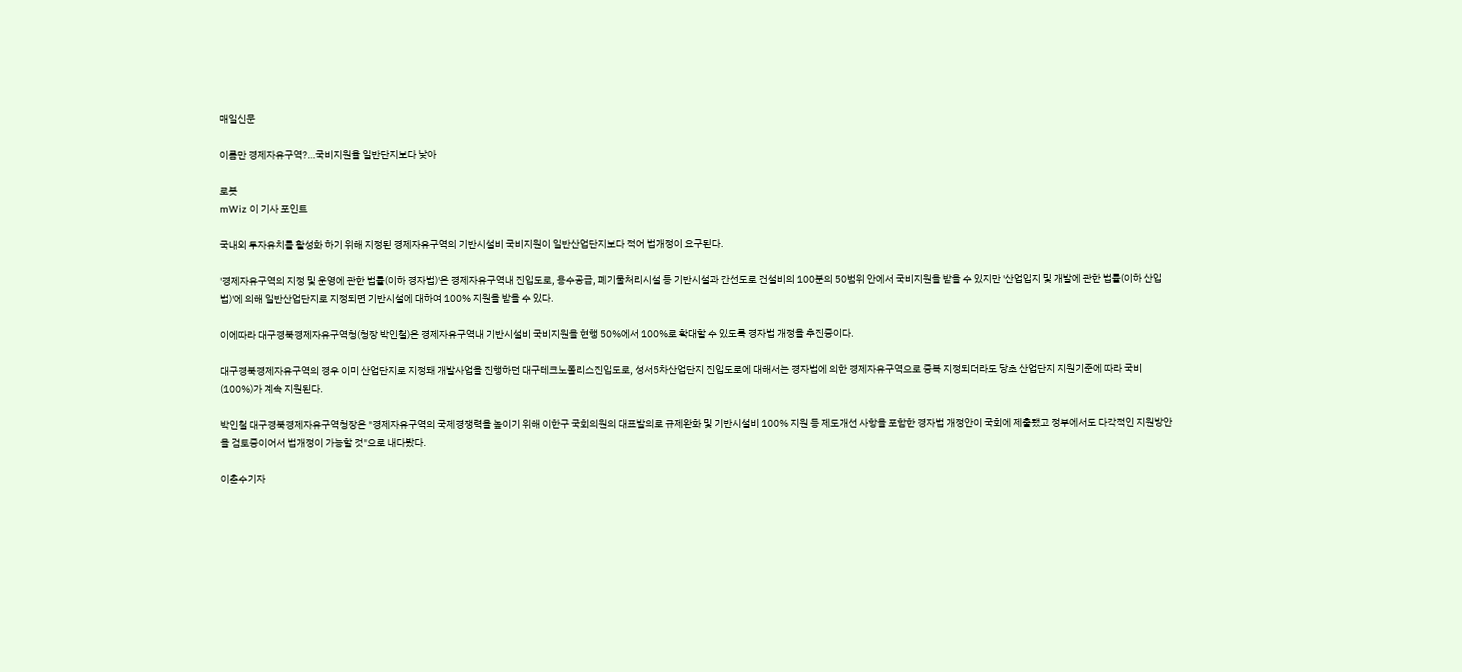매일신문

이름만 경제자유구역?…국비지원율 일반단지보다 낮아

로봇
mWiz 이 기사 포인트

국내외 투자유치를 활성화 하기 위해 지정된 경제자유구역의 기반시설비 국비지원이 일반산업단지보다 적어 법개정이 요구된다.

'경제자유구역의 지정 및 운영에 관한 법률(이하 경자법)'은 경제자유구역내 진입도로, 용수공급, 폐기물처리시설 등 기반시설과 간선도로 건설비의 100분의 50범위 안에서 국비지원을 받을 수 있지만 '산업입지 및 개발에 관한 법률(이하 산입법)'에 의해 일반산업단지로 지정되면 기반시설에 대하여 100% 지원을 받을 수 있다.

이에따라 대구경북경제자유구역청(청장 박인철)은 경제자유구역내 기반시설비 국비지원을 현행 50%에서 100%로 확대할 수 있도록 경자법 개정을 추진중이다.

대구경북경제자유구역의 경우 이미 산업단지로 지정돼 개발사업을 진행하던 대구테크노폴리스진입도로, 성서5차산업단지 진입도로에 대해서는 경자법에 의한 경제자유구역으로 중복 지정되더라도 당초 산업단지 지원기준에 따라 국비(100%)가 계속 지원된다.

박인철 대구경북경제자유구역청장은 "경제자유구역의 국제경쟁력을 높이기 위해 이한구 국회의원의 대표발의로 규제완화 및 기반시설비 100% 지원 등 제도개선 사항을 포함한 경자법 개정안이 국회에 제출됐고 정부에서도 다각적인 지원방안을 검토중이어서 법개정이 가능할 것"으로 내다봤다.

이춘수기자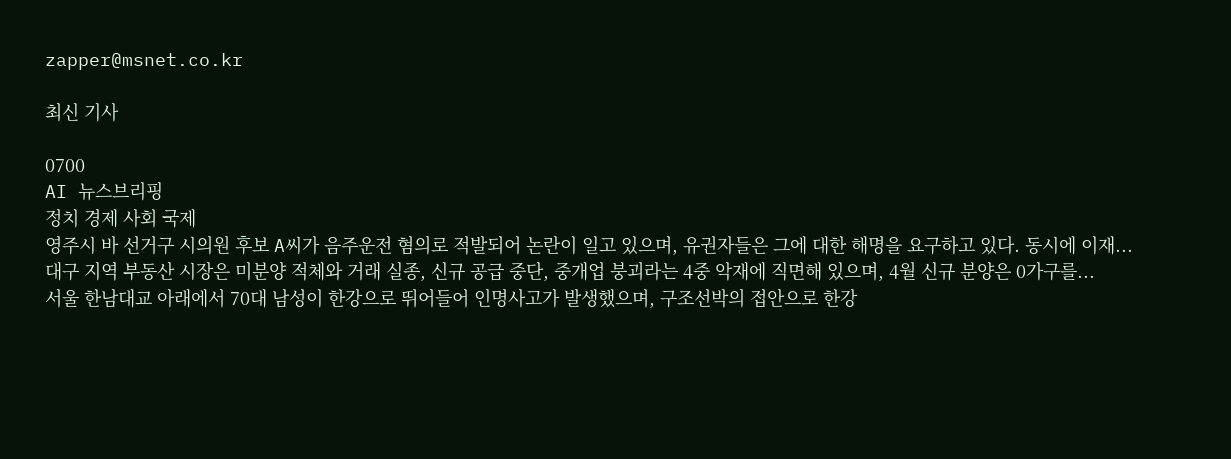zapper@msnet.co.kr

최신 기사

0700
AI 뉴스브리핑
정치 경제 사회 국제
영주시 바 선거구 시의원 후보 A씨가 음주운전 혐의로 적발되어 논란이 일고 있으며, 유권자들은 그에 대한 해명을 요구하고 있다. 동시에 이재...
대구 지역 부동산 시장은 미분양 적체와 거래 실종, 신규 공급 중단, 중개업 붕괴라는 4중 악재에 직면해 있으며, 4월 신규 분양은 0가구를...
서울 한남대교 아래에서 70대 남성이 한강으로 뛰어들어 인명사고가 발생했으며, 구조선박의 접안으로 한강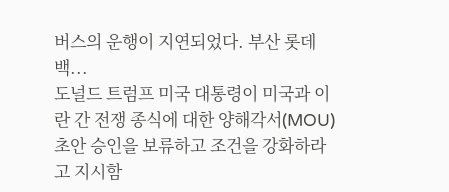버스의 운행이 지연되었다. 부산 롯데백...
도널드 트럼프 미국 대통령이 미국과 이란 간 전쟁 종식에 대한 양해각서(MOU) 초안 승인을 보류하고 조건을 강화하라고 지시함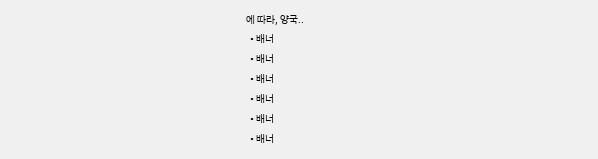에 따라, 양국..
  • 배너
  • 배너
  • 배너
  • 배너
  • 배너
  • 배너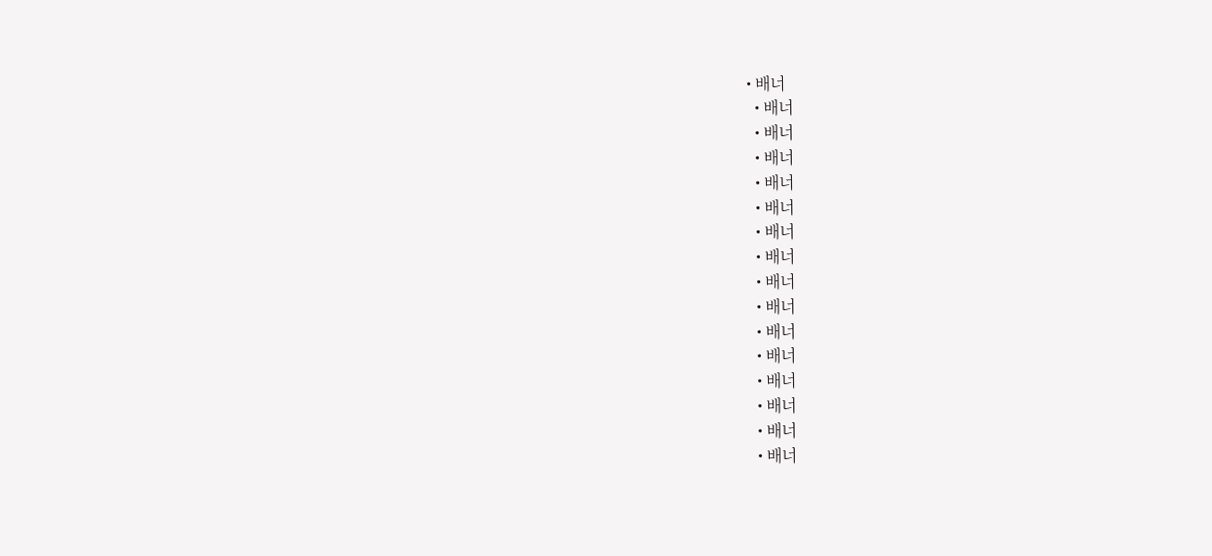• 배너
  • 배너
  • 배너
  • 배너
  • 배너
  • 배너
  • 배너
  • 배너
  • 배너
  • 배너
  • 배너
  • 배너
  • 배너
  • 배너
  • 배너
  • 배너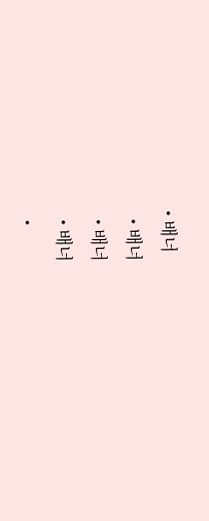• 배너
  • 배너
  • 배너
  • 배너
  •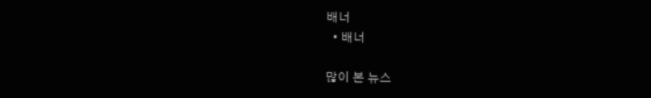배너
  • 배너

많이 본 뉴스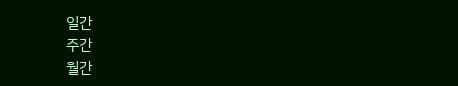일간
주간
월간